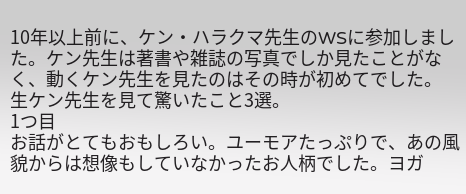10年以上前に、ケン・ハラクマ先生のWSに参加しました。ケン先生は著書や雑誌の写真でしか見たことがなく、動くケン先生を見たのはその時が初めてでした。
生ケン先生を見て驚いたこと3選。
1つ目
お話がとてもおもしろい。ユーモアたっぷりで、あの風貌からは想像もしていなかったお人柄でした。ヨガ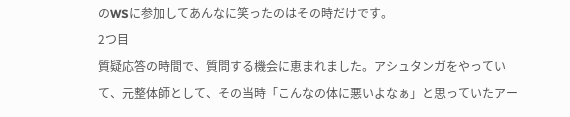のWSに参加してあんなに笑ったのはその時だけです。
2つ目
質疑応答の時間で、質問する機会に恵まれました。アシュタンガをやっていて、元整体師として、その当時「こんなの体に悪いよなぁ」と思っていたアー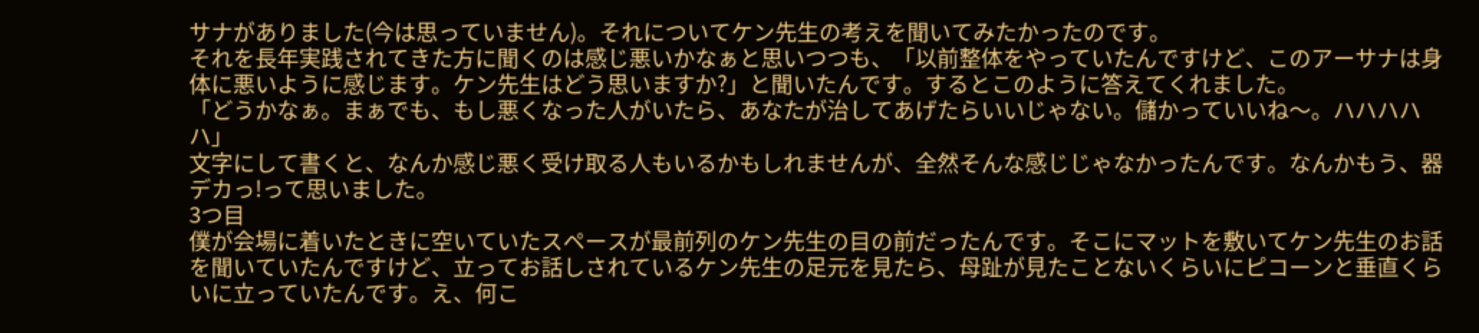サナがありました(今は思っていません)。それについてケン先生の考えを聞いてみたかったのです。
それを長年実践されてきた方に聞くのは感じ悪いかなぁと思いつつも、「以前整体をやっていたんですけど、このアーサナは身体に悪いように感じます。ケン先生はどう思いますか?」と聞いたんです。するとこのように答えてくれました。
「どうかなぁ。まぁでも、もし悪くなった人がいたら、あなたが治してあげたらいいじゃない。儲かっていいね〜。ハハハハハ」
文字にして書くと、なんか感じ悪く受け取る人もいるかもしれませんが、全然そんな感じじゃなかったんです。なんかもう、器デカっ!って思いました。
3つ目
僕が会場に着いたときに空いていたスペースが最前列のケン先生の目の前だったんです。そこにマットを敷いてケン先生のお話を聞いていたんですけど、立ってお話しされているケン先生の足元を見たら、母趾が見たことないくらいにピコーンと垂直くらいに立っていたんです。え、何こ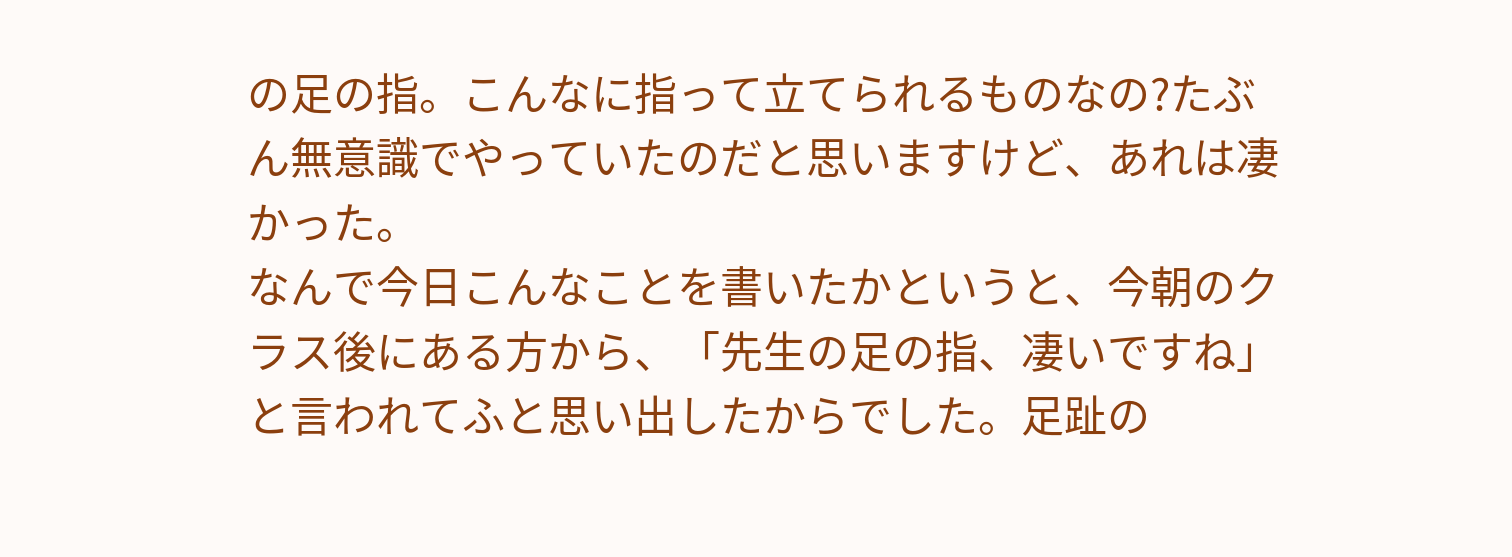の足の指。こんなに指って立てられるものなの?たぶん無意識でやっていたのだと思いますけど、あれは凄かった。
なんで今日こんなことを書いたかというと、今朝のクラス後にある方から、「先生の足の指、凄いですね」と言われてふと思い出したからでした。足趾の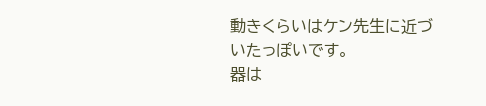動きくらいはケン先生に近づいたっぽいです。
器は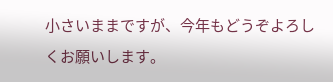小さいままですが、今年もどうぞよろしくお願いします。